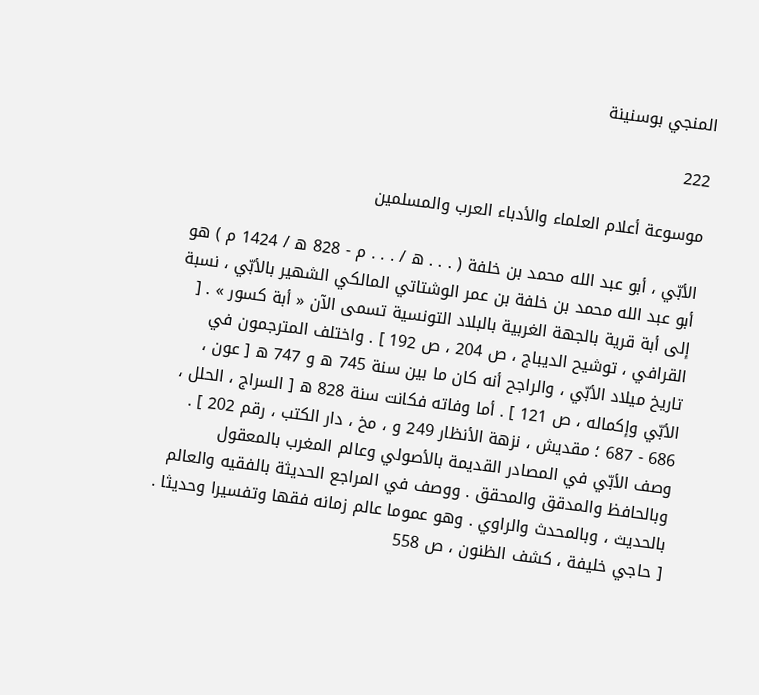المنجي بوسنينة

222

موسوعة أعلام العلماء والأدباء العرب والمسلمين

الأبّي ، أبو عبد الله محمد بن خلفة ( . . . ه / . . . م - 828 ه / 1424 م ) هو أبو عبد الله محمد بن خلفة بن عمر الوشتاتي المالكي الشهير بالأبّي ، نسبة إلى أبة قرية بالجهة الغربية بالبلاد التونسية تسمى الآن « أبة كسور » . [ القرافي ، توشيح الديباج ، ص 204 ، ص 192 ] . واختلف المترجمون في تاريخ ميلاد الأبّي ، والراجح أنه كان ما بين سنة 745 ه و 747 ه [ عون ، الأبّي وإكماله ، ص 121 ] . أما وفاته فكانت سنة 828 ه [ السراج ، الحلل ، 686 - 687 ؛ مقديش ، نزهة الأنظار 249 و ، مخ ، دار الكتب ، رقم 202 ] . وصف الأبّي في المصادر القديمة بالأصولي وعالم المغرب بالمعقول وبالحافظ والمدقق والمحقق . ووصف في المراجع الحديثة بالفقيه والعالم بالحديث ، وبالمحدث والراوي . وهو عموما عالم زمانه فقها وتفسيرا وحديثا . [ حاجي خليفة ، كشف الظنون ، ص 558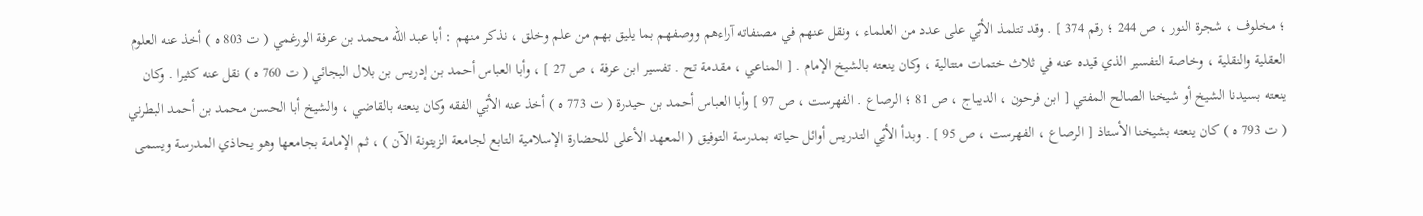؛ مخلوف ، شجرة النور ، ص 244 ؛ رقم 374 ] . وقد تتلمذ الأبّي على عدد من العلماء ، ونقل عنهم في مصنفاته آراءهم ووصفهم بما يليق بهم من علم وخلق ، نذكر منهم : أبا عبد الله محمد بن عرفة الورغمي ( ت 803 ه ) أخذ عنه العلوم العقلية والنقلية ، وخاصة التفسير الذي قيده عنه في ثلاث ختمات متتالية ، وكان ينعته بالشيخ الإمام . [ المناعي ، مقدمة تح . تفسير ابن عرفة ، ص 27 ] ، وأبا العباس أحمد بن إدريس بن بلال البجائي ( ت 760 ه ) نقل عنه كثيرا . وكان ينعته بسيدنا الشيخ أو شيخنا الصالح المفتي [ ابن فرحون ، الديباج ، ص 81 ؛ الرصاع . الفهرست ، ص 97 ] وأبا العباس أحمد بن حيدرة ( ت 773 ه ) أخذ عنه الأبّي الفقه وكان ينعته بالقاضي ، والشيخ أبا الحسن محمد بن أحمد البطرني ( ت 793 ه ) كان ينعته بشيخنا الأستاذ [ الرصاع ، الفهرست ، ص 95 ] . وبدأ الأبّي التدريس أوائل حياته بمدرسة التوفيق ( المعهد الأعلى للحضارة الإسلامية التابع لجامعة الزيتونة الآن ) ، ثم الإمامة بجامعها وهو يحاذي المدرسة ويسمى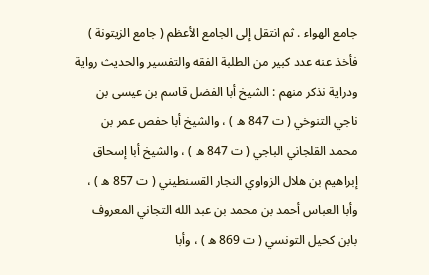جامع الهواء . ثم انتقل إلى الجامع الأعظم ( جامع الزيتونة ) فأخذ عنه عدد كبير من الطلبة الفقه والتفسير والحديث رواية ودراية نذكر منهم : الشيخ أبا الفضل قاسم بن عيسى بن ناجي التنوخي ( ت 847 ه ) ، والشيخ أبا حفص عمر بن محمد القلجاني الباجي ( ت 847 ه ) ، والشيخ أبا إسحاق إبراهيم بن هلال الزواوي النجار القسنطيني ( ت 857 ه ) ، وأبا العباس أحمد بن محمد بن عبد الله التجاني المعروف بابن كحيل التونسي ( ت 869 ه ) ، وأبا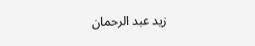زيد عبد الرحمان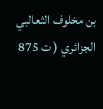بن مخلوف الثعالبي الجزائري ( ت 875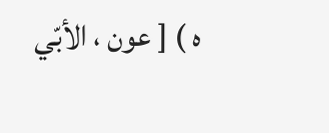ه ) [ عون ، الأبّي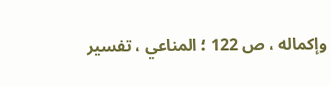وإكماله ، ص 122 ؛ المناعي ، تفسير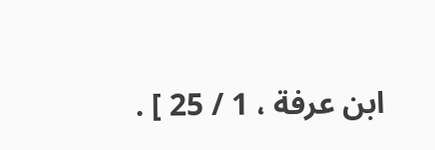ابن عرفة ، 1 / 25 ] .